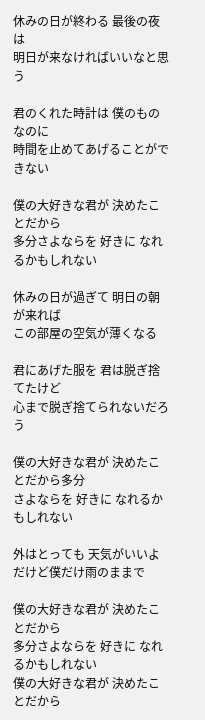休みの日が終わる 最後の夜は
明日が来なければいいなと思う

君のくれた時計は 僕のものなのに
時間を止めてあげることができない

僕の大好きな君が 決めたことだから
多分さよならを 好きに なれるかもしれない

休みの日が過ぎて 明日の朝が来れば
この部屋の空気が薄くなる

君にあげた服を 君は脱ぎ捨てたけど
心まで脱ぎ捨てられないだろう

僕の大好きな君が 決めたことだから多分
さよならを 好きに なれるかもしれない

外はとっても 天気がいいよ
だけど僕だけ雨のままで

僕の大好きな君が 決めたことだから
多分さよならを 好きに なれるかもしれない
僕の大好きな君が 決めたことだから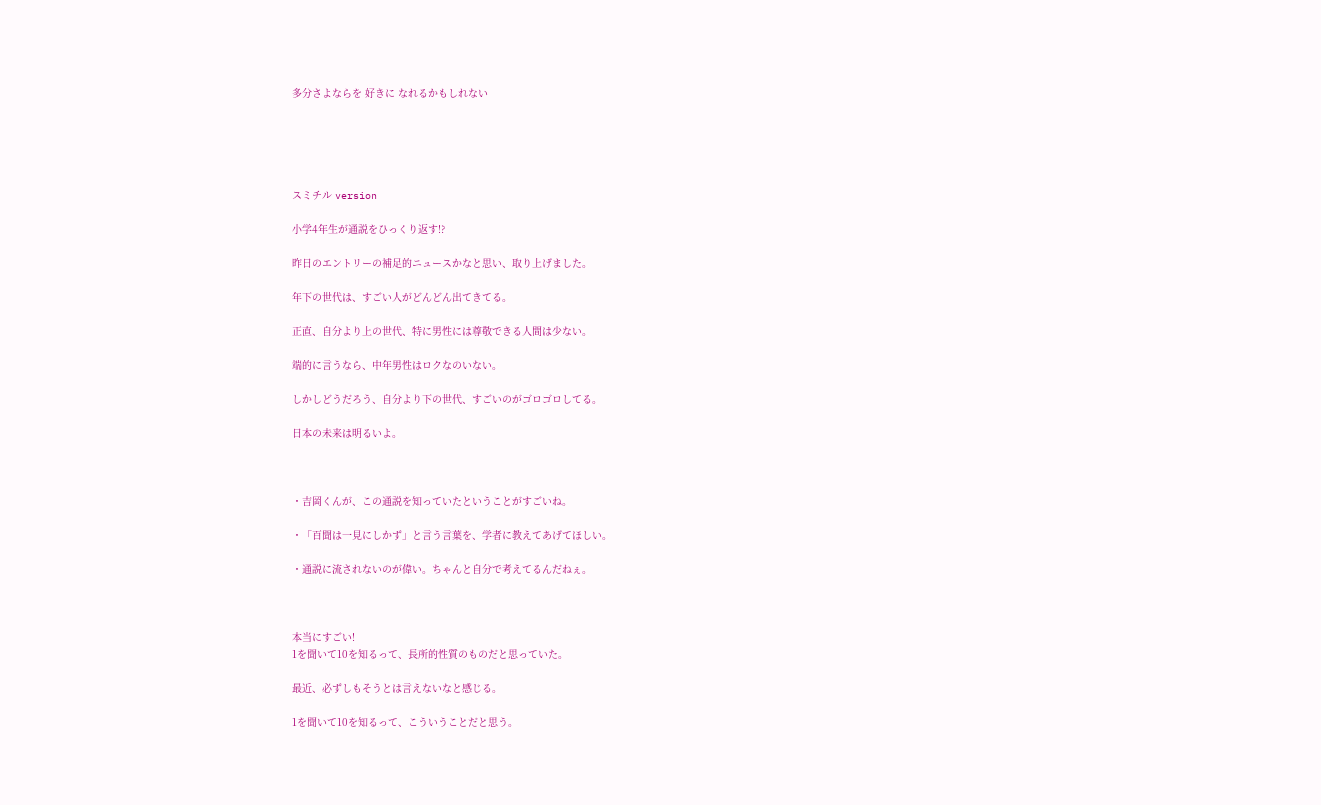多分さよならを 好きに なれるかもしれない





スミチル version

小学4年生が通説をひっくり返す!?

昨日のエントリーの補足的ニュースかなと思い、取り上げました。

年下の世代は、すごい人がどんどん出てきてる。

正直、自分より上の世代、特に男性には尊敬できる人間は少ない。

端的に言うなら、中年男性はロクなのいない。

しかしどうだろう、自分より下の世代、すごいのがゴロゴロしてる。

日本の未来は明るいよ。



・吉岡くんが、この通説を知っていたということがすごいね。

・「百聞は一見にしかず」と言う言葉を、学者に教えてあげてほしい。

・通説に流されないのが偉い。ちゃんと自分で考えてるんだねぇ。



本当にすごい!
1を聞いて10を知るって、長所的性質のものだと思っていた。

最近、必ずしもそうとは言えないなと感じる。

1を聞いて10を知るって、こういうことだと思う。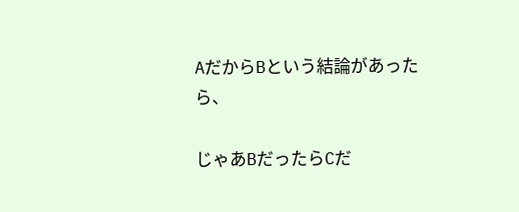AだからBという結論があったら、

じゃあBだったらCだ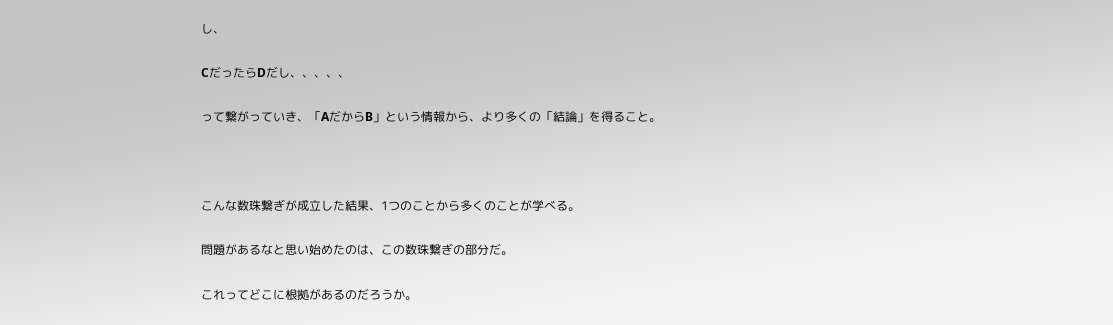し、

CだったらDだし、、、、、

って繋がっていき、「AだからB」という情報から、より多くの「結論」を得ること。



こんな数珠繋ぎが成立した結果、1つのことから多くのことが学べる。

問題があるなと思い始めたのは、この数珠繋ぎの部分だ。

これってどこに根拠があるのだろうか。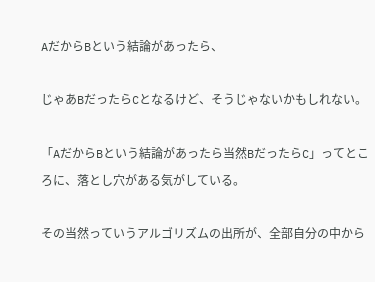AだからBという結論があったら、

じゃあBだったらCとなるけど、そうじゃないかもしれない。

「AだからBという結論があったら当然BだったらC」ってところに、落とし穴がある気がしている。

その当然っていうアルゴリズムの出所が、全部自分の中から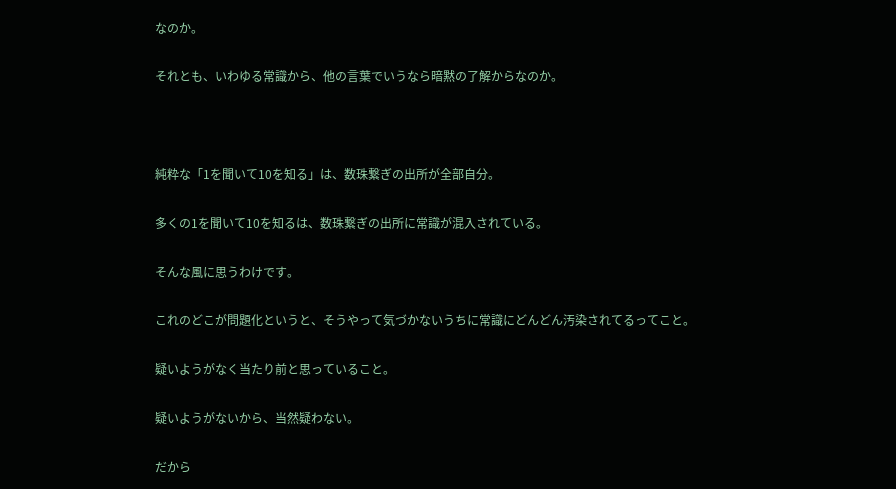なのか。

それとも、いわゆる常識から、他の言葉でいうなら暗黙の了解からなのか。



純粋な「1を聞いて10を知る」は、数珠繋ぎの出所が全部自分。

多くの1を聞いて10を知るは、数珠繋ぎの出所に常識が混入されている。

そんな風に思うわけです。

これのどこが問題化というと、そうやって気づかないうちに常識にどんどん汚染されてるってこと。

疑いようがなく当たり前と思っていること。

疑いようがないから、当然疑わない。

だから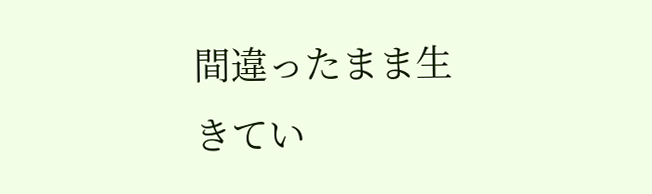間違ったまま生きてい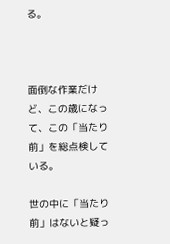る。



面倒な作業だけど、この歳になって、この「当たり前」を総点検している。

世の中に「当たり前」はないと疑っ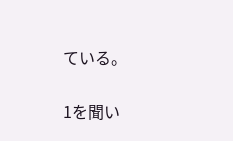ている。

1を聞い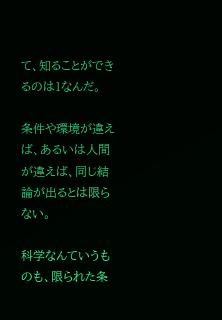て、知ることができるのは1なんだ。

条件や環境が違えば、あるいは人間が違えば、同じ結論が出るとは限らない。

科学なんていうものも、限られた条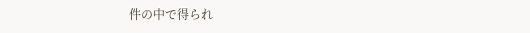件の中で得られ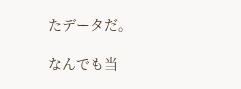たデータだ。

なんでも当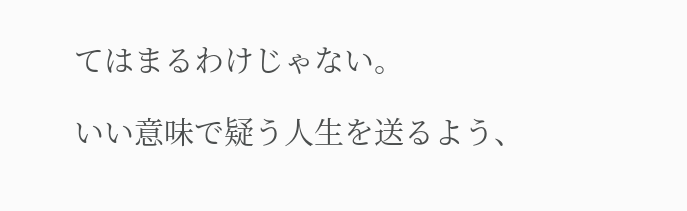てはまるわけじゃない。

いい意味で疑う人生を送るよう、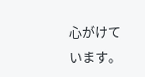心がけています。